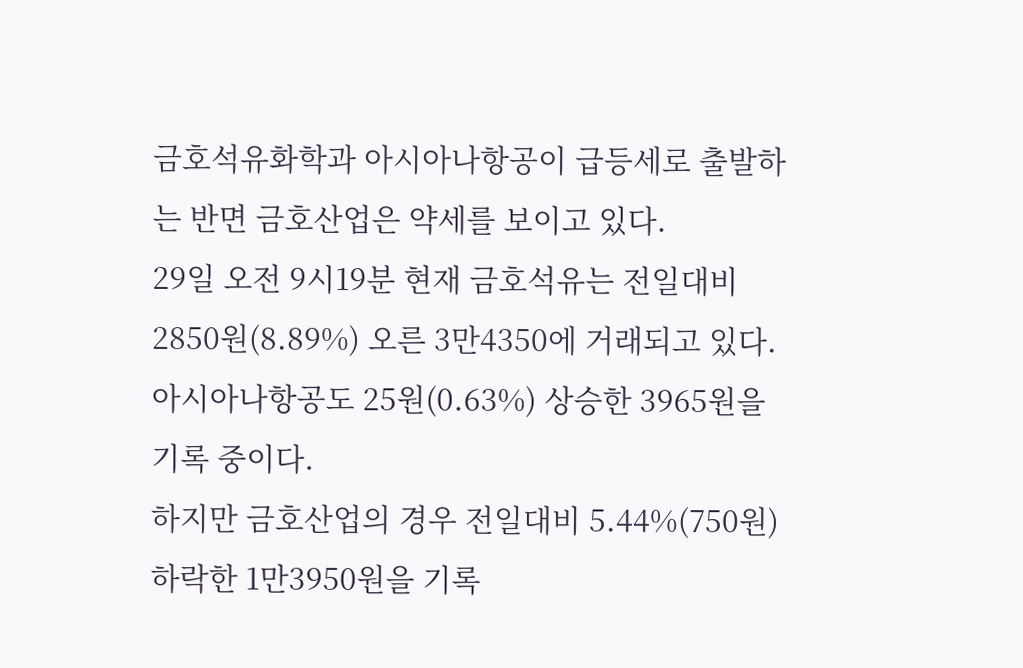금호석유화학과 아시아나항공이 급등세로 출발하는 반면 금호산업은 약세를 보이고 있다.
29일 오전 9시19분 현재 금호석유는 전일대비 2850원(8.89%) 오른 3만4350에 거래되고 있다. 아시아나항공도 25원(0.63%) 상승한 3965원을 기록 중이다.
하지만 금호산업의 경우 전일대비 5.44%(750원) 하락한 1만3950원을 기록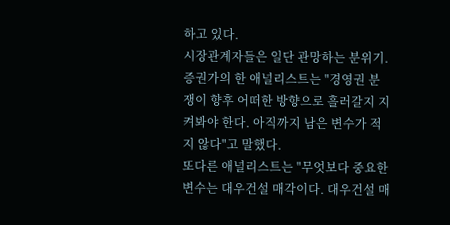하고 있다.
시장관계자들은 일단 관망하는 분위기.
증권가의 한 애널리스트는 "경영권 분쟁이 향후 어떠한 방향으로 흘러갈지 지켜봐야 한다. 아직까지 남은 변수가 적지 않다"고 말했다.
또다른 애널리스트는 "무엇보다 중요한 변수는 대우건설 매각이다. 대우건설 매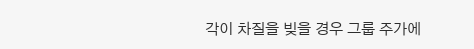각이 차질을 빚을 경우 그룹 주가에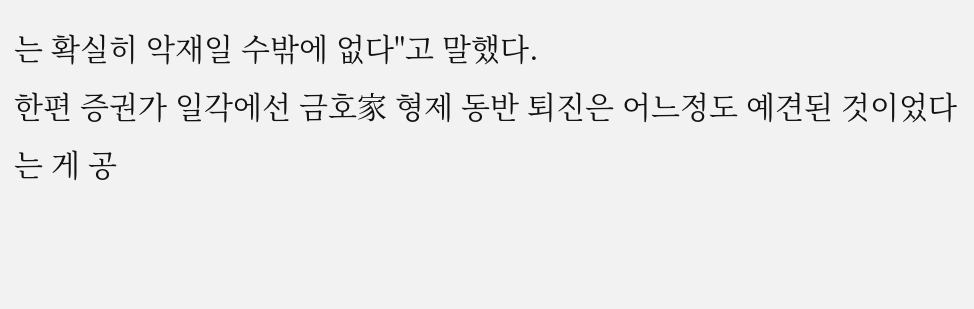는 확실히 악재일 수밖에 없다"고 말했다.
한편 증권가 일각에선 금호家 형제 동반 퇴진은 어느정도 예견된 것이었다는 게 공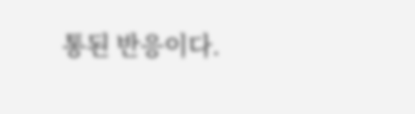통된 반응이다.